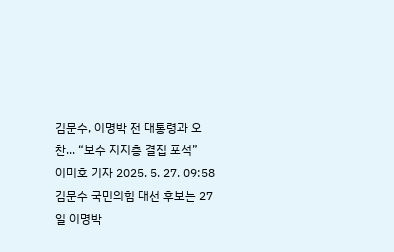김문수, 이명박 전 대통령과 오찬... “보수 지지층 결집 포석”
이미호 기자 2025. 5. 27. 09:58
김문수 국민의힘 대선 후보는 27일 이명박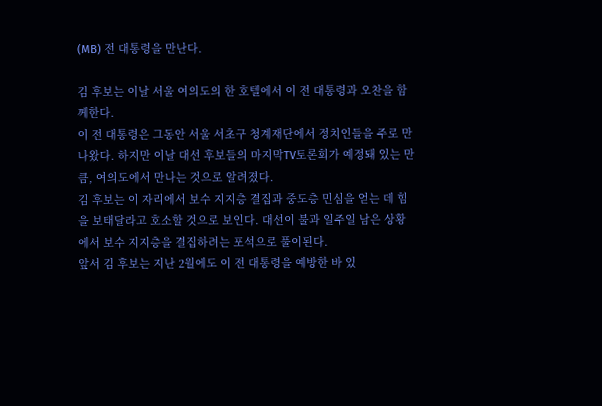(MB) 전 대통령을 만난다.

김 후보는 이날 서울 여의도의 한 호텔에서 이 전 대통령과 오찬을 함께한다.
이 전 대통령은 그동안 서울 서초구 청계재단에서 정치인들을 주로 만나왔다. 하지만 이날 대선 후보들의 마지막TV토론회가 예정돼 있는 만큼, 여의도에서 만나는 것으로 알려졌다.
김 후보는 이 자리에서 보수 지지층 결집과 중도층 민심을 얻는 데 힘을 보태달라고 호소할 것으로 보인다. 대선이 불과 일주일 남은 상황에서 보수 지지층을 결집하려는 포석으로 풀이된다.
앞서 김 후보는 지난 2월에도 이 전 대통령을 예방한 바 있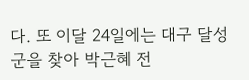다. 또 이달 24일에는 대구 달성군을 찾아 박근혜 전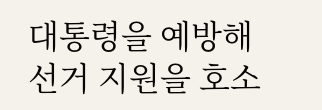대통령을 예방해 선거 지원을 호소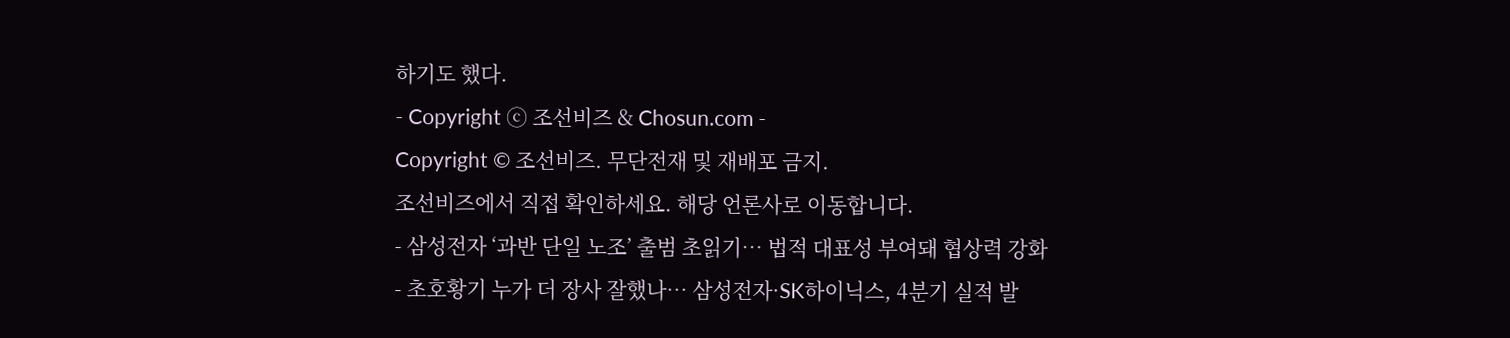하기도 했다.
- Copyright ⓒ 조선비즈 & Chosun.com -
Copyright © 조선비즈. 무단전재 및 재배포 금지.
조선비즈에서 직접 확인하세요. 해당 언론사로 이동합니다.
- 삼성전자 ‘과반 단일 노조’ 출범 초읽기… 법적 대표성 부여돼 협상력 강화
- 초호황기 누가 더 장사 잘했나… 삼성전자·SK하이닉스, 4분기 실적 발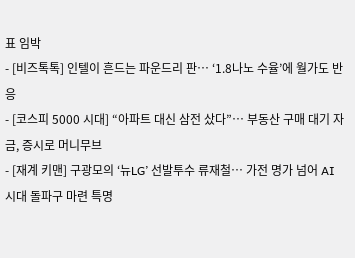표 임박
- [비즈톡톡] 인텔이 흔드는 파운드리 판… ‘1.8나노 수율’에 월가도 반응
- [코스피 5000 시대] “아파트 대신 삼전 샀다”… 부동산 구매 대기 자금, 증시로 머니무브
- [재계 키맨] 구광모의 ‘뉴LG’ 선발투수 류재철… 가전 명가 넘어 AI 시대 돌파구 마련 특명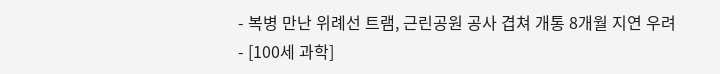- 복병 만난 위례선 트램, 근린공원 공사 겹쳐 개통 8개월 지연 우려
- [100세 과학]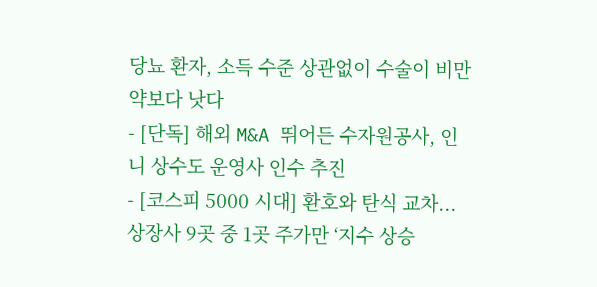당뇨 환자, 소득 수준 상관없이 수술이 비만약보다 낫다
- [단독] 해외 M&A 뛰어든 수자원공사, 인니 상수도 운영사 인수 추진
- [코스피 5000 시대] 환호와 탄식 교차... 상장사 9곳 중 1곳 주가만 ‘지수 상승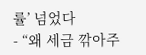률’ 넘었다
- “왜 세금 깎아주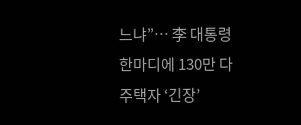느냐”… 李 대통령 한마디에 130만 다주택자 ‘긴장’